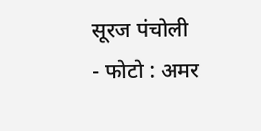सूरज पंचोली
- फोटो : अमर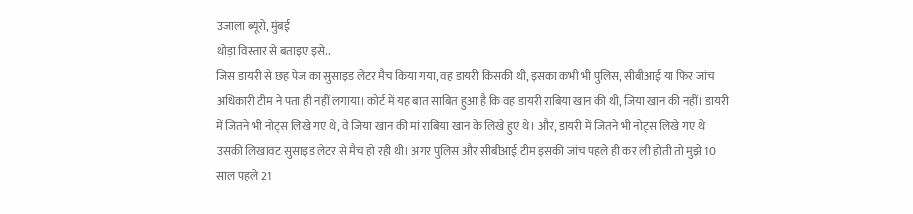उजाला ब्यूरो, मुंबई
थोड़ा विस्तार से बताइए इसे..
जिस डायरी से छह पेज का सुसाइड लेटर मैच किया गया, वह डायरी किसकी थी, इसका कभी भी पुलिस, सीबीआई या फिर जांच अधिकारी टीम ने पता ही नहीं लगाया। कोर्ट में यह बात साबित हुआ है कि वह डायरी राबिया खान की थी, जिया खान की नहीं। डायरी में जितने भी नोट्स लिखे गए थे, वे जिया खान की मां राबिया खान के लिखे हुए थे। और, डायरी में जितने भी नोट्स लिखे गए थे उसकी लिखावट सुसाइड लेटर से मैच हो रही थी। अगर पुलिस और सीबीआई टीम इसकी जांच पहले ही कर ली होती तो मुझे 10 साल पहले 21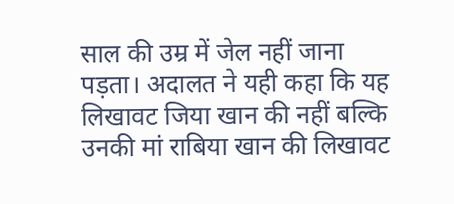साल की उम्र में जेल नहीं जाना पड़ता। अदालत ने यही कहा कि यह लिखावट जिया खान की नहीं बल्कि उनकी मां राबिया खान की लिखावट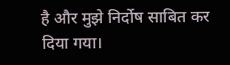है और मुझे निर्दोष साबित कर दिया गया।